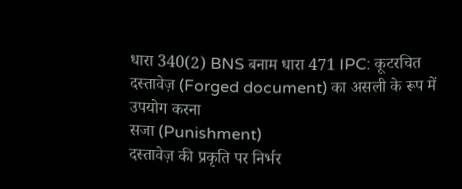धारा 340(2) BNS बनाम धारा 471 IPC: कूटरचित दस्तावेज़ (Forged document) का असली के रूप में उपयोग करना
सजा (Punishment)
दस्तावेज़ की प्रकृति पर निर्भर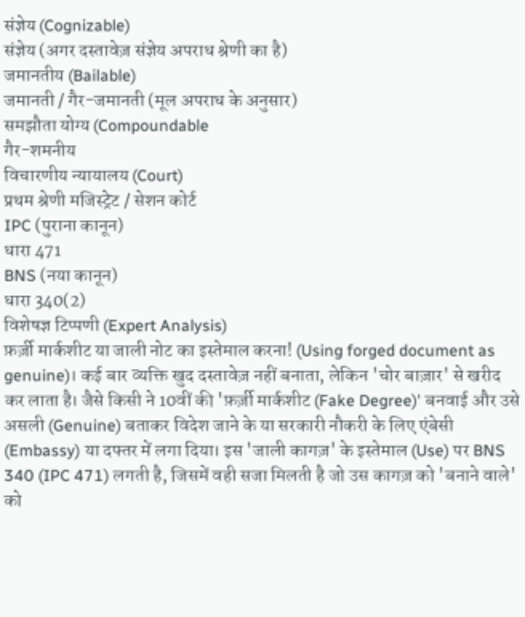संज्ञेय (Cognizable)
संज्ञेय (अगर दस्तावेज़ संज्ञेय अपराध श्रेणी का है)
जमानतीय (Bailable)
जमानती / गैर-जमानती (मूल अपराध के अनुसार)
समझौता योग्य (Compoundable
गैर-शमनीय
विचारणीय न्यायालय (Court)
प्रथम श्रेणी मजिस्ट्रेट / सेशन कोर्ट
IPC (पुराना कानून)
धारा 471
BNS (नया कानून)
धारा 340(2)
विशेषज्ञ टिप्पणी (Expert Analysis)
फ़र्ज़ी मार्कशीट या जाली नोट का इस्तेमाल करना! (Using forged document as genuine)। कई बार व्यक्ति खुद दस्तावेज़ नहीं बनाता, लेकिन 'चोर बाज़ार' से खरीद कर लाता है। जैसे किसी ने 10वीं की 'फ़र्ज़ी मार्कशीट (Fake Degree)' बनवाई और उसे असली (Genuine) बताकर विदेश जाने के या सरकारी नौकरी के लिए एंबेसी (Embassy) या दफ्तर में लगा दिया। इस 'जाली कागज़' के इस्तेमाल (Use) पर BNS 340 (IPC 471) लगती है, जिसमें वही सजा मिलती है जो उस कागज़ को 'बनाने वाले' को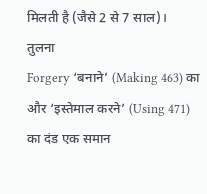मिलती है (जैसे 2 से 7 साल)।
तुलना
Forgery ‘बनाने’ (Making 463) का और ‘इस्तेमाल करने’ (Using 471) का दंड एक समान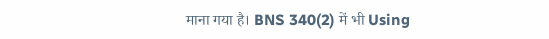माना गया है। BNS 340(2) में भी Using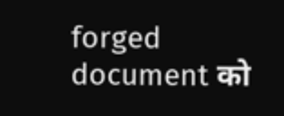forged document को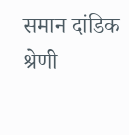समान दांडिक श्रेणी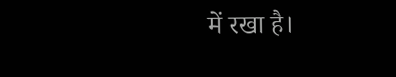में रखा है।